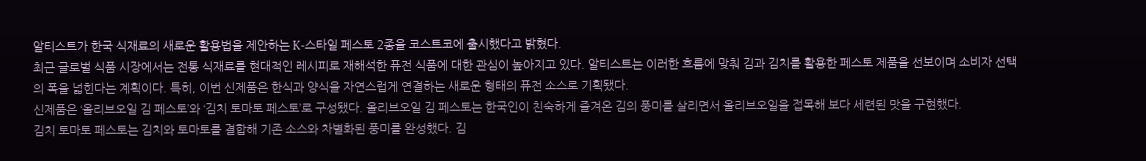알티스트가 한국 식재료의 새로운 활용법을 제안하는 K-스타일 페스토 2종을 코스트코에 출시했다고 밝혔다.
최근 글로벌 식품 시장에서는 전통 식재료를 현대적인 레시피로 재해석한 퓨전 식품에 대한 관심이 높아지고 있다. 알티스트는 이러한 흐름에 맞춰 김과 김치를 활용한 페스토 제품을 선보이며 소비자 선택의 폭을 넓힌다는 계획이다. 특히, 이번 신제품은 한식과 양식을 자연스럽게 연결하는 새로운 형태의 퓨전 소스로 기획됐다.
신제품은 ‘올리브오일 김 페스토’와 ‘김치 토마토 페스토’로 구성됐다. 올리브오일 김 페스토는 한국인이 친숙하게 즐겨온 김의 풍미를 살리면서 올리브오일을 접목해 보다 세련된 맛을 구현했다.
김치 토마토 페스토는 김치와 토마토를 결합해 기존 소스와 차별화된 풍미를 완성했다. 김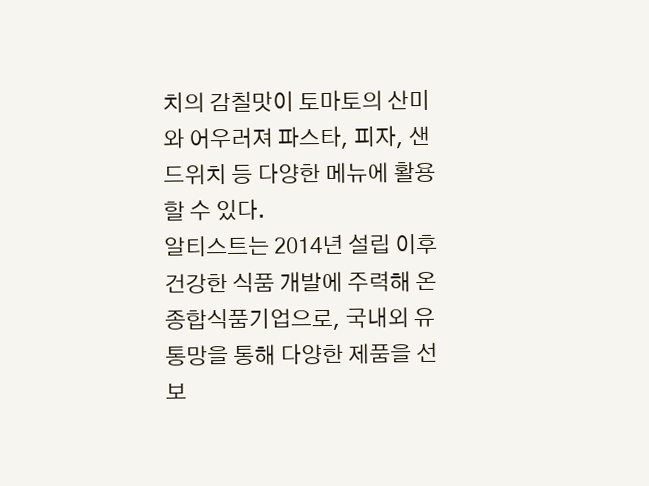치의 감칠맛이 토마토의 산미와 어우러져 파스타, 피자, 샌드위치 등 다양한 메뉴에 활용할 수 있다.
알티스트는 2014년 설립 이후 건강한 식품 개발에 주력해 온 종합식품기업으로, 국내외 유통망을 통해 다양한 제품을 선보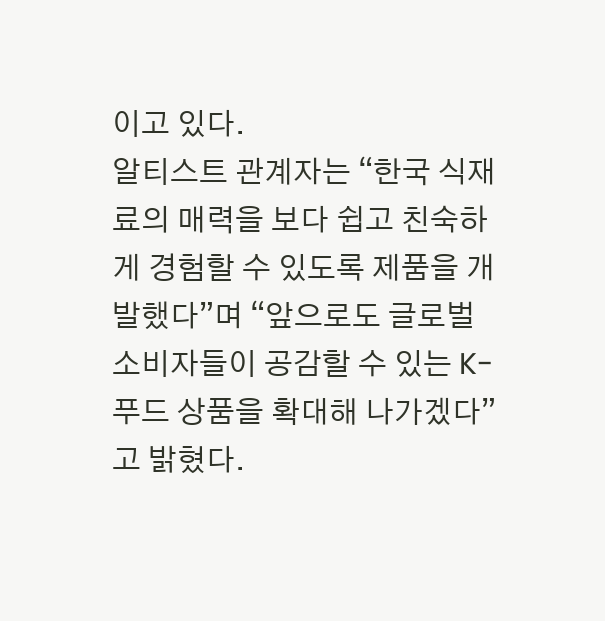이고 있다.
알티스트 관계자는 “한국 식재료의 매력을 보다 쉽고 친숙하게 경험할 수 있도록 제품을 개발했다”며 “앞으로도 글로벌 소비자들이 공감할 수 있는 K-푸드 상품을 확대해 나가겠다”고 밝혔다.